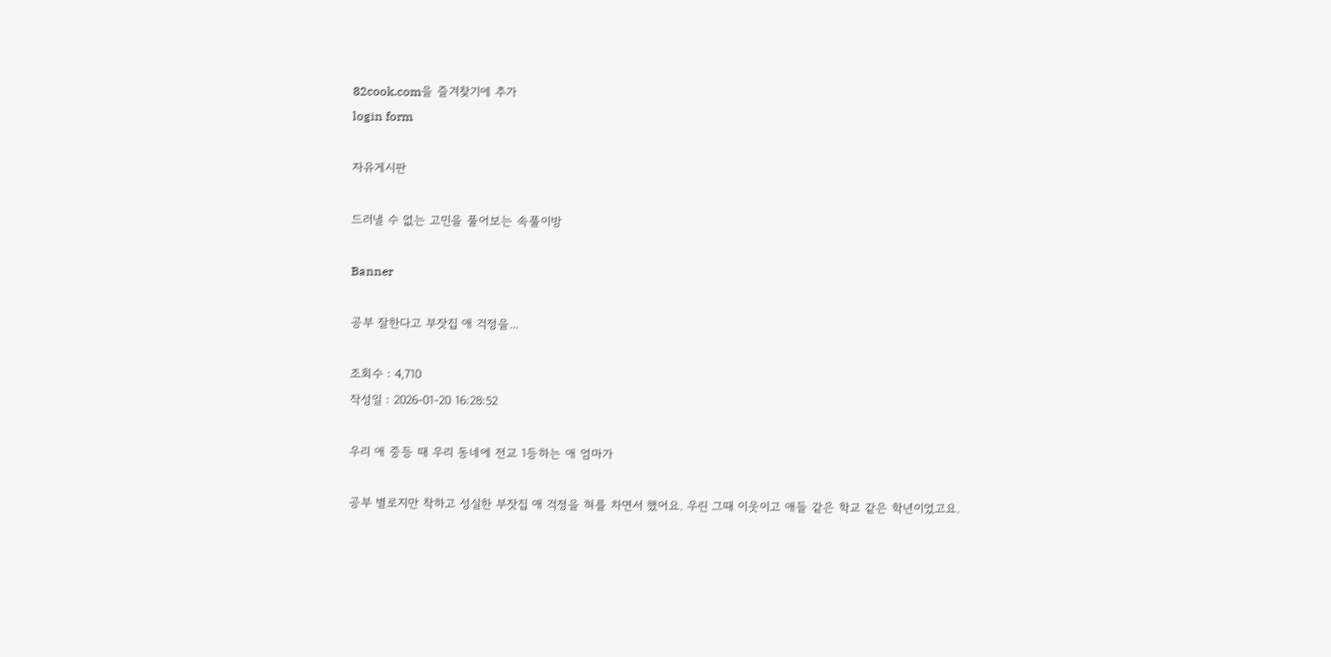82cook.com을 즐겨찾기에 추가
login form

자유게시판

드러낼 수 없는 고민을 풀어보는 속풀이방

Banner

공부 잘한다고 부잣집 애 걱정을...

조회수 : 4,710
작성일 : 2026-01-20 16:28:52

우리 애 중등 때 우리 동네에 전교 1등하는 애 엄마가

공부 별로지만 착하고 성실한 부잣집 애 걱정을 혀를 차면서 했어요. 우린 그때 이웃이고 애들 같은 학교 같은 학년이었고요.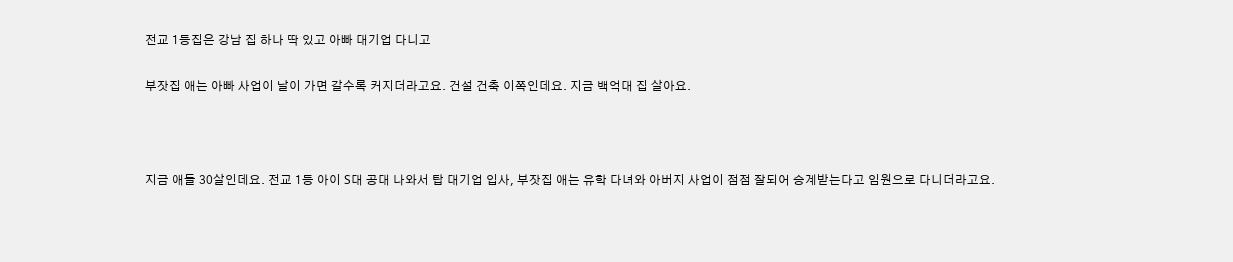전교 1등집은 강남 집 하나 딱 있고 아빠 대기업 다니고

부잣집 애는 아빠 사업이 날이 가면 갈수록 커지더라고요. 건설 건축 이쪽인데요. 지금 백억대 집 살아요.



지금 애들 30살인데요. 전교 1등 아이 S대 공대 나와서 탑 대기업 입사, 부잣집 애는 유학 다녀와 아버지 사업이 점점 잘되어 승계받는다고 임원으로 다니더라고요.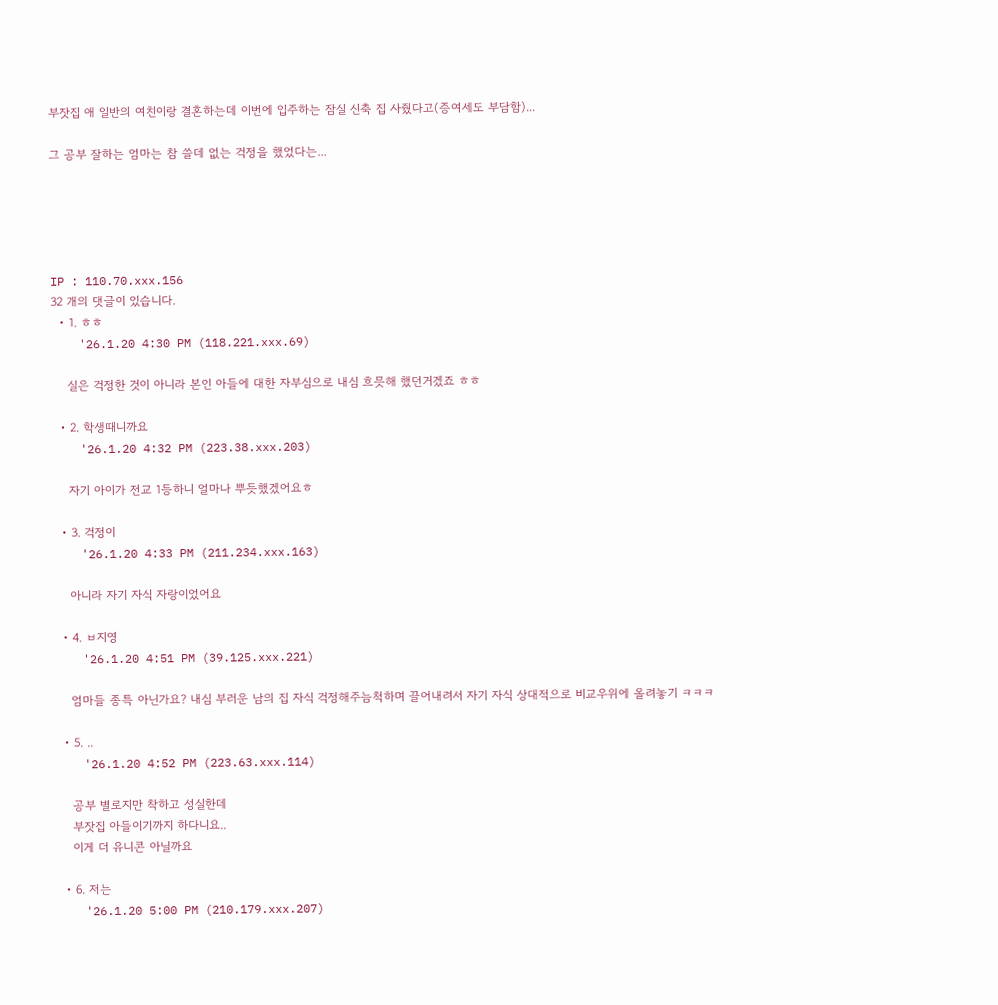부잣집 애 일반의 여친이랑 결혼하는데 이번에 입주하는 잠실 신축 집 사줬다고(증여세도 부담함)...

그 공부 잘하는 엄마는 참 쓸데 없는 걱정을 했었다는...





IP : 110.70.xxx.156
32 개의 댓글이 있습니다.
  • 1. ㅎㅎ
    '26.1.20 4:30 PM (118.221.xxx.69)

    실은 걱정한 것이 아니라 본인 아들에 대한 자부심으로 내심 흐믓해 했던거겠죠 ㅎㅎ

  • 2. 학생때니까요
    '26.1.20 4:32 PM (223.38.xxx.203)

    자기 아이가 전교 1등하니 얼마나 뿌듯했겠어요ㅎ

  • 3. 걱정이
    '26.1.20 4:33 PM (211.234.xxx.163)

    아니라 자기 자식 자랑이었어요

  • 4. ㅂ지영
    '26.1.20 4:51 PM (39.125.xxx.221)

    엄마들 종특 아닌가요? 내심 부러운 남의 집 자식 걱정해주늠척하며 끌어내려서 자기 자식 상대적으로 비교우위에 올려놓기 ㅋㅋㅋ

  • 5. ..
    '26.1.20 4:52 PM (223.63.xxx.114)

    공부 별로지만 착하고 성실한데
    부잣집 아들이기까지 하다니요..
    이게 더 유니콘 아닐까요

  • 6. 저는
    '26.1.20 5:00 PM (210.179.xxx.207)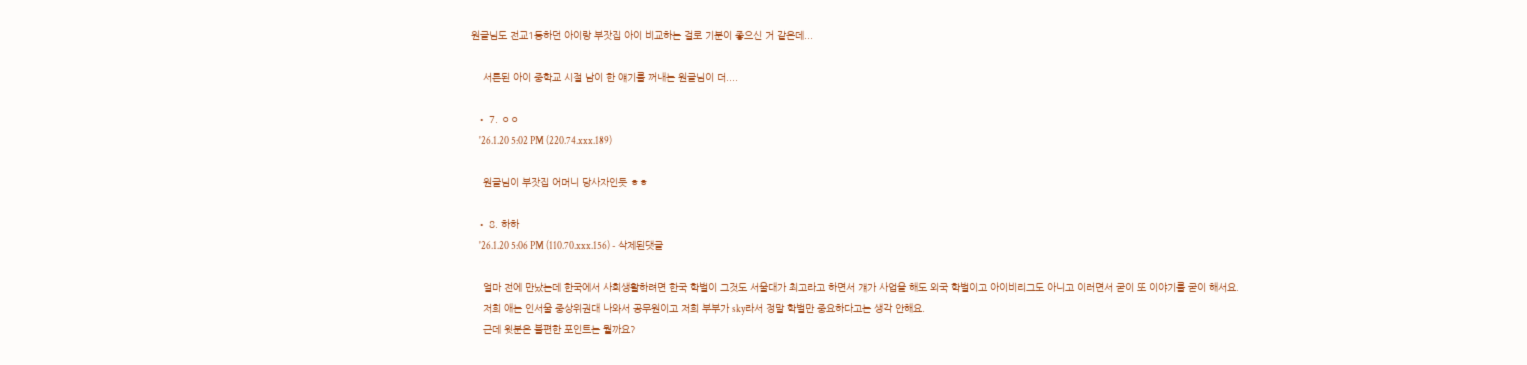원글님도 전교1등하던 아이랑 부잣집 아이 비교하는 걸로 기분이 좋으신 거 같은데...

    서른된 아이 중학교 시절 남이 한 얘기를 꺼내는 원글님이 더....

  • 7. ㅇㅇ
    '26.1.20 5:02 PM (220.74.xxx.189)

    원글님이 부잣집 어머니 당사자인듯 ㅎㅎ

  • 8. 하하
    '26.1.20 5:06 PM (110.70.xxx.156) - 삭제된댓글

    얼마 전에 만났는데 한국에서 사회생활하려면 한국 학벌이 그것도 서울대가 최고라고 하면서 걔가 사업을 해도 외국 학벌이고 아이비리그도 아니고 이러면서 굳이 또 이야기를 굳이 해서요.
    저희 애는 인서울 중상위권대 나와서 공무원이고 저희 부부가 sky라서 정말 학벌만 중요하다고는 생각 안해요.
    근데 윗분은 불편한 포인트는 뭘까요?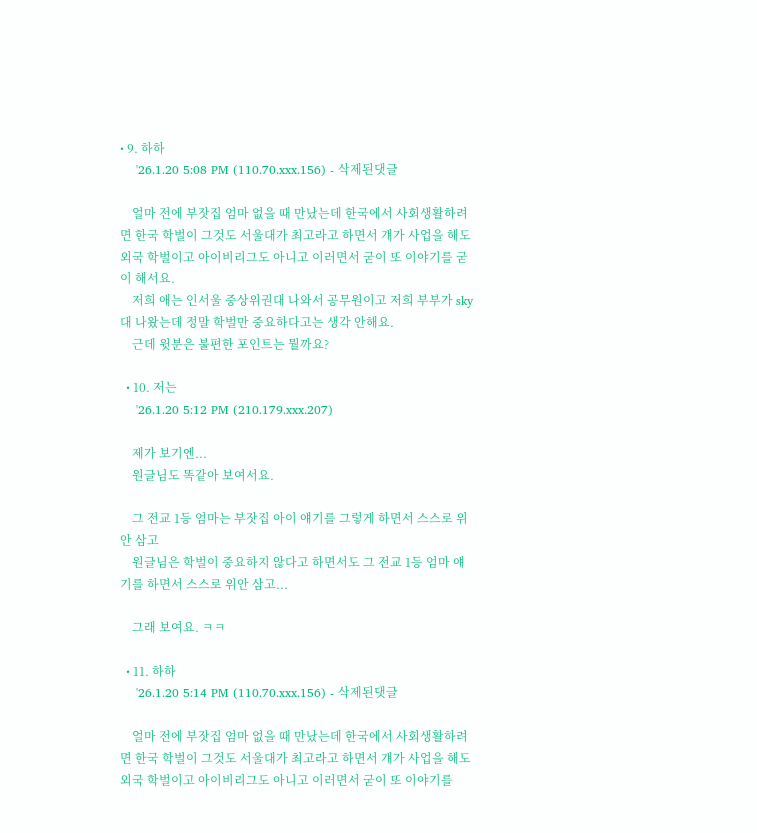• 9. 하하
    '26.1.20 5:08 PM (110.70.xxx.156) - 삭제된댓글

    얼마 전에 부잣집 엄마 없을 때 만났는데 한국에서 사회생활하려면 한국 학벌이 그것도 서울대가 최고라고 하면서 걔가 사업을 해도 외국 학벌이고 아이비리그도 아니고 이러면서 굳이 또 이야기를 굳이 해서요.
    저희 애는 인서울 중상위권대 나와서 공무원이고 저희 부부가 sky대 나왔는데 정말 학벌만 중요하다고는 생각 안해요.
    근데 윗분은 불편한 포인트는 뭘까요?

  • 10. 저는
    '26.1.20 5:12 PM (210.179.xxx.207)

    제가 보기엔...
    원글님도 똑같아 보여서요.

    그 전교 1등 엄마는 부잣집 아이 얘기를 그렇게 하면서 스스로 위안 삼고
    원글님은 학벌이 중요하지 않다고 하면서도 그 전교 1등 엄마 얘기를 하면서 스스로 위안 삼고...

    그래 보여요. ㅋㅋ

  • 11. 하하
    '26.1.20 5:14 PM (110.70.xxx.156) - 삭제된댓글

    얼마 전에 부잣집 엄마 없을 때 만났는데 한국에서 사회생활하려면 한국 학벌이 그것도 서울대가 최고라고 하면서 걔가 사업을 해도 외국 학벌이고 아이비리그도 아니고 이러면서 굳이 또 이야기를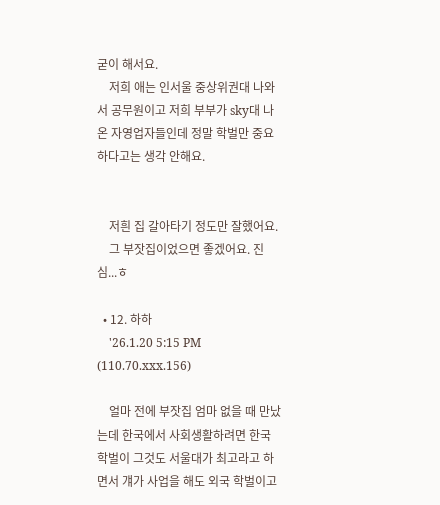굳이 해서요.
    저희 애는 인서울 중상위권대 나와서 공무원이고 저희 부부가 sky대 나온 자영업자들인데 정말 학벌만 중요하다고는 생각 안해요.


    저흰 집 갈아타기 정도만 잘했어요.
    그 부잣집이었으면 좋겠어요. 진심...ㅎ

  • 12. 하하
    '26.1.20 5:15 PM (110.70.xxx.156)

    얼마 전에 부잣집 엄마 없을 때 만났는데 한국에서 사회생활하려면 한국 학벌이 그것도 서울대가 최고라고 하면서 걔가 사업을 해도 외국 학벌이고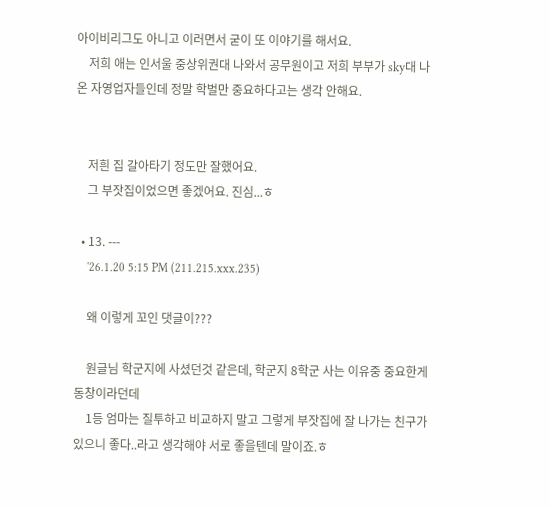아이비리그도 아니고 이러면서 굳이 또 이야기를 해서요.
    저희 애는 인서울 중상위권대 나와서 공무원이고 저희 부부가 sky대 나온 자영업자들인데 정말 학벌만 중요하다고는 생각 안해요.


    저흰 집 갈아타기 정도만 잘했어요.
    그 부잣집이었으면 좋겠어요. 진심...ㅎ

  • 13. ---
    '26.1.20 5:15 PM (211.215.xxx.235)

    왜 이렇게 꼬인 댓글이???

    원글님 학군지에 사셨던것 같은데, 학군지 8학군 사는 이유중 중요한게 동창이라던데
    1등 엄마는 질투하고 비교하지 말고 그렇게 부잣집에 잘 나가는 친구가 있으니 좋다..라고 생각해야 서로 좋을텐데 말이죠.ㅎ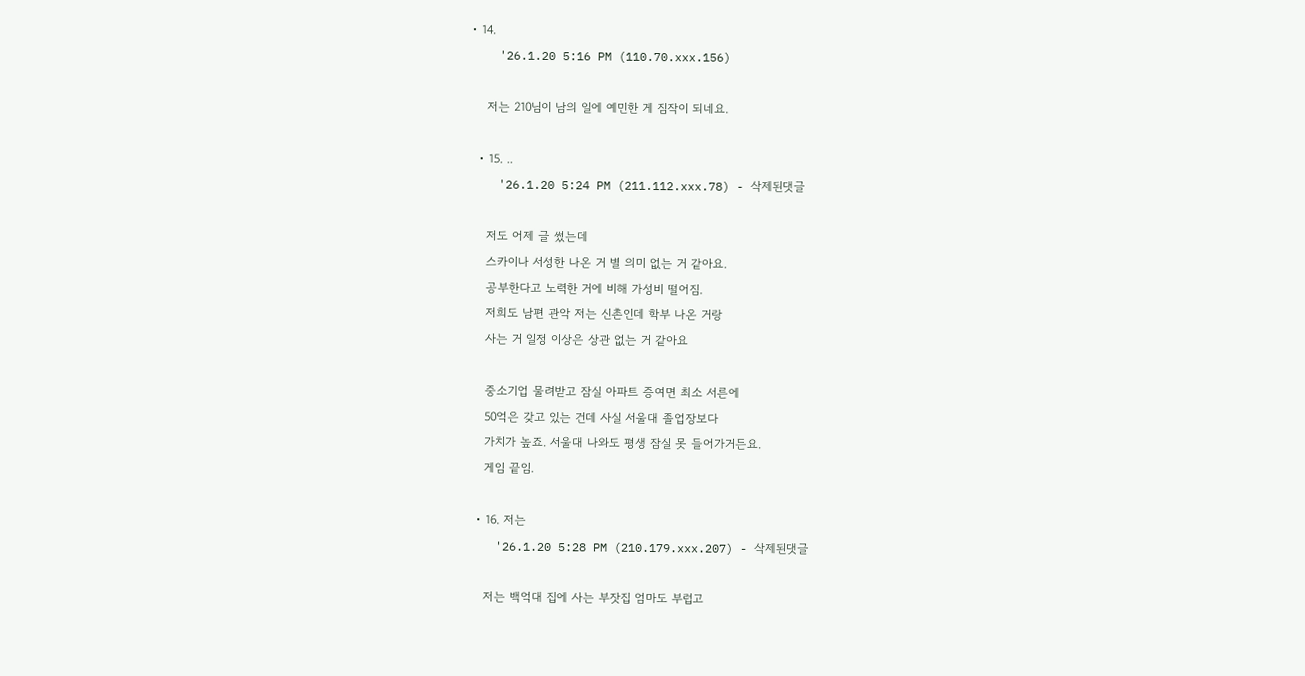• 14.
    '26.1.20 5:16 PM (110.70.xxx.156)

    저는 210님이 남의 일에 예민한 게 짐작이 되네요.

  • 15. ..
    '26.1.20 5:24 PM (211.112.xxx.78) - 삭제된댓글

    저도 어제 글 썼는데
    스카이나 서성한 나온 거 별 의미 없는 거 같아요.
    공부한다고 노력한 거에 비해 가성비 떨어짐.
    저희도 남편 관악 저는 신촌인데 학부 나온 거랑
    사는 거 일정 이상은 상관 없는 거 같아요

    중소기업 물려받고 잠실 아파트 증여면 최소 서른에
    50억은 갖고 있는 건데 사실 서울대 졸업장보다
    가치가 높죠. 서울대 나와도 평생 잠실 못 들어가거든요.
    게임 끝임.

  • 16. 저는
    '26.1.20 5:28 PM (210.179.xxx.207) - 삭제된댓글

    저는 백억대 집에 사는 부잣집 엄마도 부럽고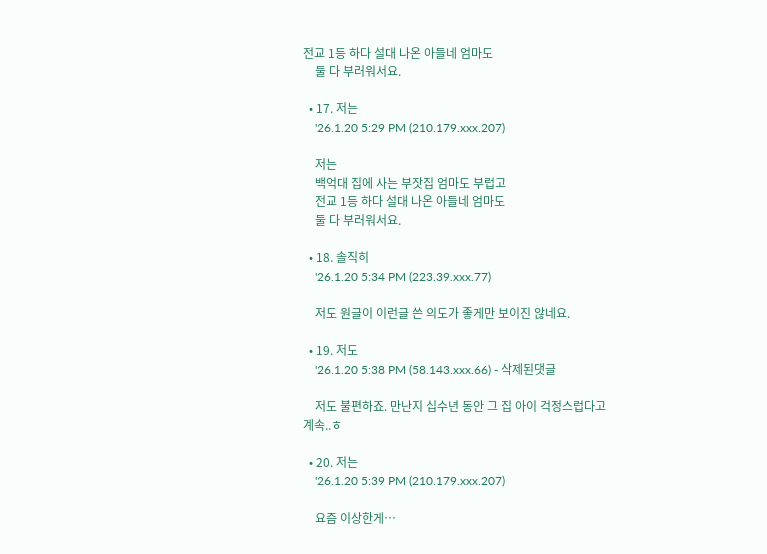전교 1등 하다 설대 나온 아들네 엄마도
    둘 다 부러워서요.

  • 17. 저는
    '26.1.20 5:29 PM (210.179.xxx.207)

    저는
    백억대 집에 사는 부잣집 엄마도 부럽고
    전교 1등 하다 설대 나온 아들네 엄마도
    둘 다 부러워서요.

  • 18. 솔직히
    '26.1.20 5:34 PM (223.39.xxx.77)

    저도 원글이 이런글 쓴 의도가 좋게만 보이진 않네요.

  • 19. 저도
    '26.1.20 5:38 PM (58.143.xxx.66) - 삭제된댓글

    저도 불편하죠. 만난지 십수년 동안 그 집 아이 걱정스럽다고 계속..ㅎ

  • 20. 저는
    '26.1.20 5:39 PM (210.179.xxx.207)

    요즘 이상한게…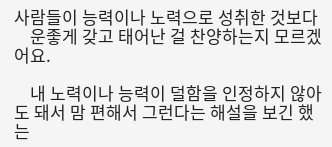사람들이 능력이나 노력으로 성취한 것보다
    운좋게 갖고 태어난 걸 찬양하는지 모르겠어요.

    내 노력이나 능력이 덜함을 인정하지 않아도 돼서 맘 편해서 그런다는 해설을 보긴 했는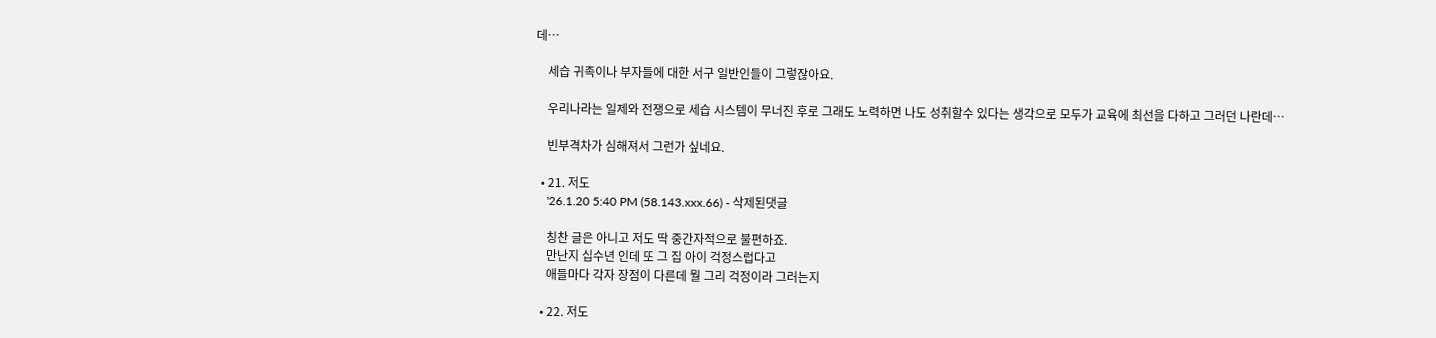데…

    세습 귀족이나 부자들에 대한 서구 일반인들이 그렇잖아요.

    우리나라는 일제와 전쟁으로 세습 시스템이 무너진 후로 그래도 노력하면 나도 성취할수 있다는 생각으로 모두가 교육에 최선을 다하고 그러던 나란데…

    빈부격차가 심해져서 그런가 싶네요.

  • 21. 저도
    '26.1.20 5:40 PM (58.143.xxx.66) - 삭제된댓글

    칭찬 글은 아니고 저도 딱 중간자적으로 불편하죠.
    만난지 십수년 인데 또 그 집 아이 걱정스럽다고
    애들마다 각자 장점이 다른데 뭘 그리 걱정이라 그러는지

  • 22. 저도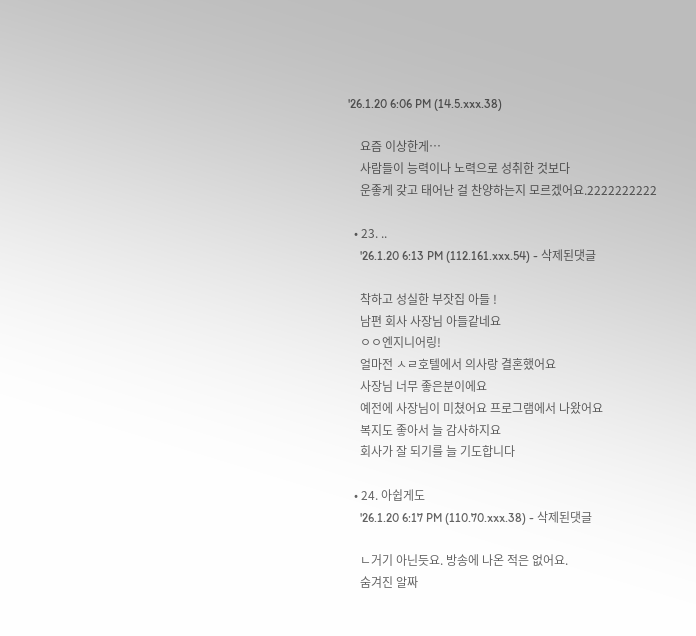'26.1.20 6:06 PM (14.5.xxx.38)

    요즘 이상한게…
    사람들이 능력이나 노력으로 성취한 것보다
    운좋게 갖고 태어난 걸 찬양하는지 모르겠어요.2222222222

  • 23. ..
    '26.1.20 6:13 PM (112.161.xxx.54) - 삭제된댓글

    착하고 성실한 부잣집 아들 !
    남편 회사 사장님 아들같네요
    ㅇㅇ엔지니어링!
    얼마전 ㅅㄹ호텔에서 의사랑 결혼했어요
    사장님 너무 좋은분이에요
    예전에 사장님이 미쳤어요 프로그램에서 나왔어요
    복지도 좋아서 늘 감사하지요
    회사가 잘 되기를 늘 기도합니다

  • 24. 아쉽게도
    '26.1.20 6:17 PM (110.70.xxx.38) - 삭제된댓글

    ㄴ거기 아닌듯요. 방송에 나온 적은 없어요.
    숨겨진 알짜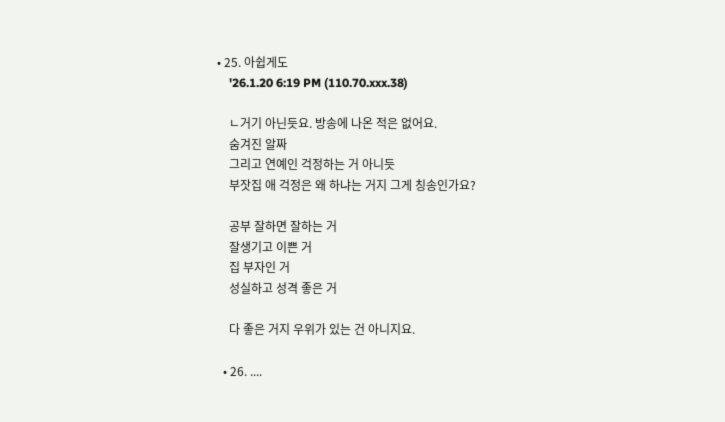• 25. 아쉽게도
    '26.1.20 6:19 PM (110.70.xxx.38)

    ㄴ거기 아닌듯요. 방송에 나온 적은 없어요.
    숨겨진 알짜
    그리고 연예인 걱정하는 거 아니듯
    부잣집 애 걱정은 왜 하냐는 거지 그게 칭송인가요?

    공부 잘하면 잘하는 거
    잘생기고 이쁜 거
    집 부자인 거
    성실하고 성격 좋은 거

    다 좋은 거지 우위가 있는 건 아니지요.

  • 26. ....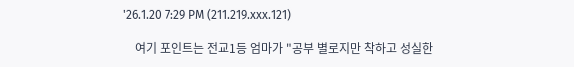'26.1.20 7:29 PM (211.219.xxx.121)

    여기 포인트는 전교1등 엄마가 "공부 별로지만 착하고 성실한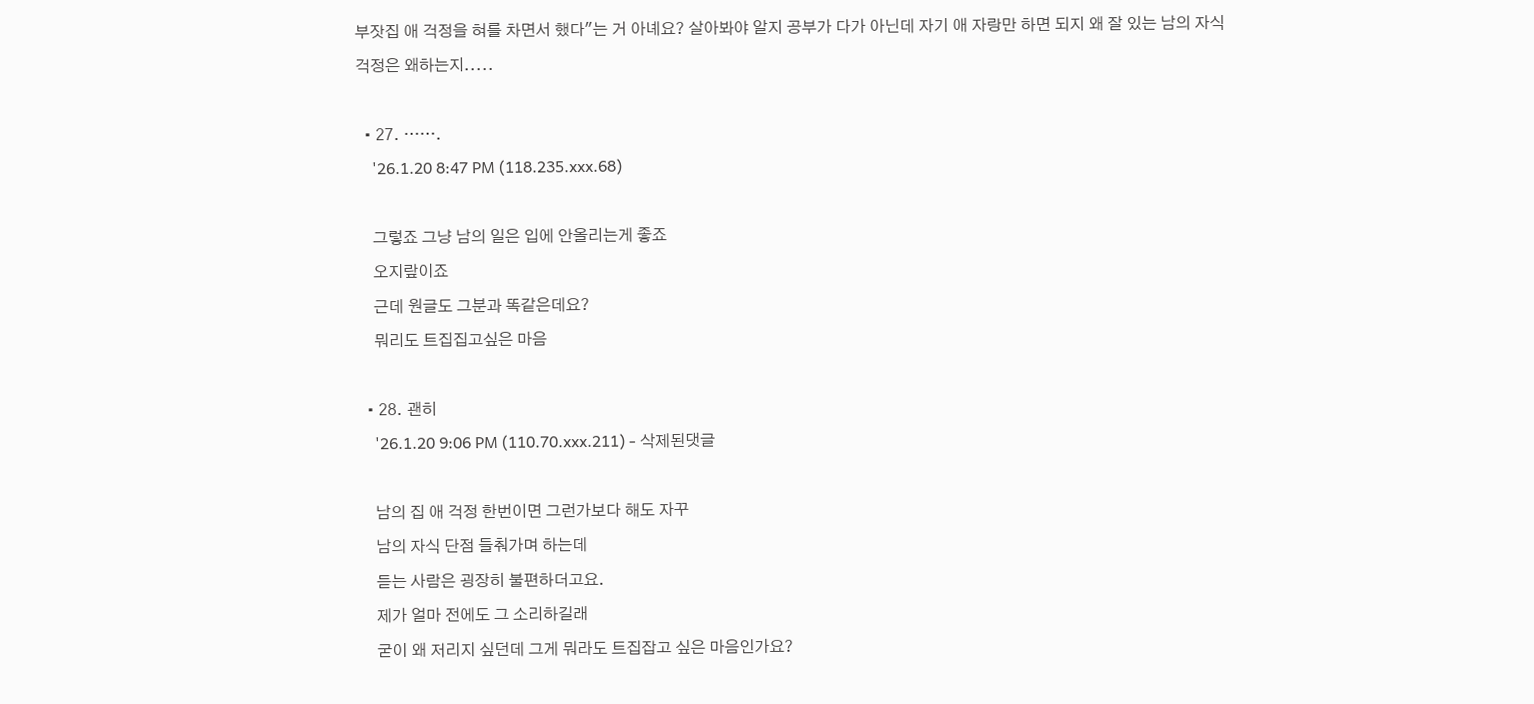부잣집 애 걱정을 혀를 차면서 했다"는 거 아녜요? 살아봐야 알지 공부가 다가 아닌데 자기 애 자랑만 하면 되지 왜 잘 있는 남의 자식 걱정은 왜하는지.....

  • 27. …….
    '26.1.20 8:47 PM (118.235.xxx.68)

    그렇죠 그냥 남의 일은 입에 안올리는게 좋죠
    오지랖이죠
    근데 원글도 그분과 똑같은데요?
    뭐리도 트집집고싶은 마음

  • 28. 괜히
    '26.1.20 9:06 PM (110.70.xxx.211) - 삭제된댓글

    남의 집 애 걱정 한번이면 그런가보다 해도 자꾸
    남의 자식 단점 들춰가며 하는데
    듣는 사람은 굉장히 불편하더고요.
    제가 얼마 전에도 그 소리하길래
    굳이 왜 저리지 싶던데 그게 뭐라도 트집잡고 싶은 마음인가요?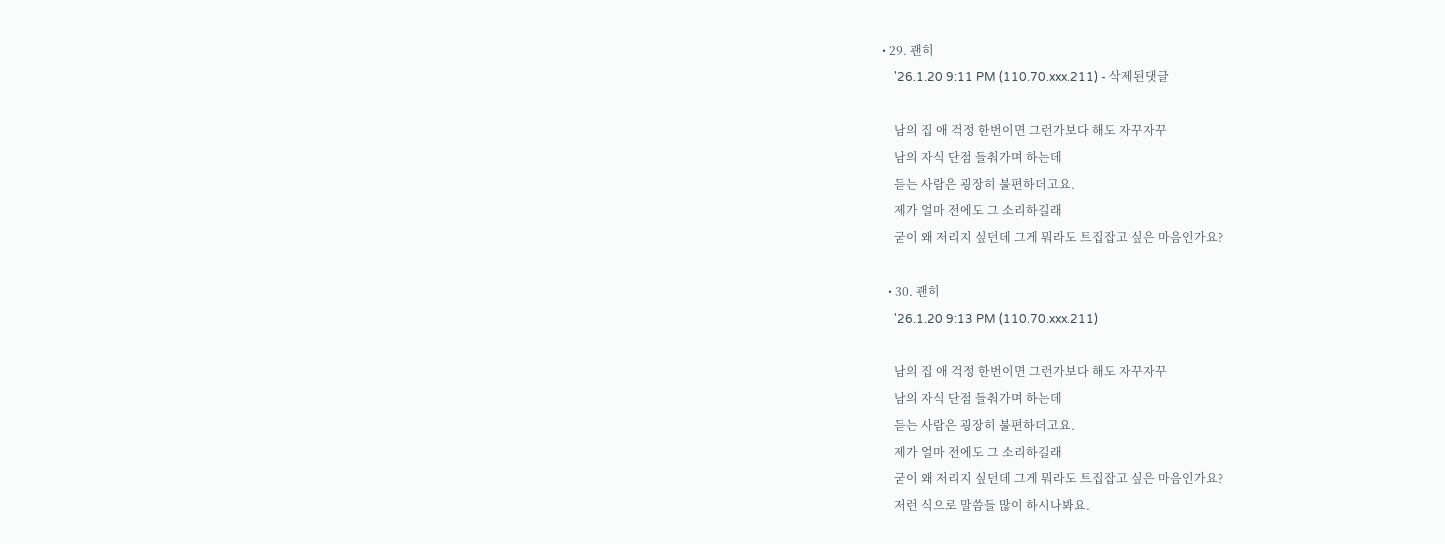• 29. 괜히
    '26.1.20 9:11 PM (110.70.xxx.211) - 삭제된댓글

    남의 집 애 걱정 한번이면 그런가보다 해도 자꾸자꾸
    남의 자식 단점 들춰가며 하는데
    듣는 사람은 굉장히 불편하더고요.
    제가 얼마 전에도 그 소리하길래
    굳이 왜 저리지 싶던데 그게 뭐라도 트집잡고 싶은 마음인가요?

  • 30. 괜히
    '26.1.20 9:13 PM (110.70.xxx.211)

    남의 집 애 걱정 한번이면 그런가보다 해도 자꾸자꾸
    남의 자식 단점 들춰가며 하는데
    듣는 사람은 굉장히 불편하더고요.
    제가 얼마 전에도 그 소리하길래
    굳이 왜 저리지 싶던데 그게 뭐라도 트집잡고 싶은 마음인가요?
    저런 식으로 말씀들 많이 하시나봐요.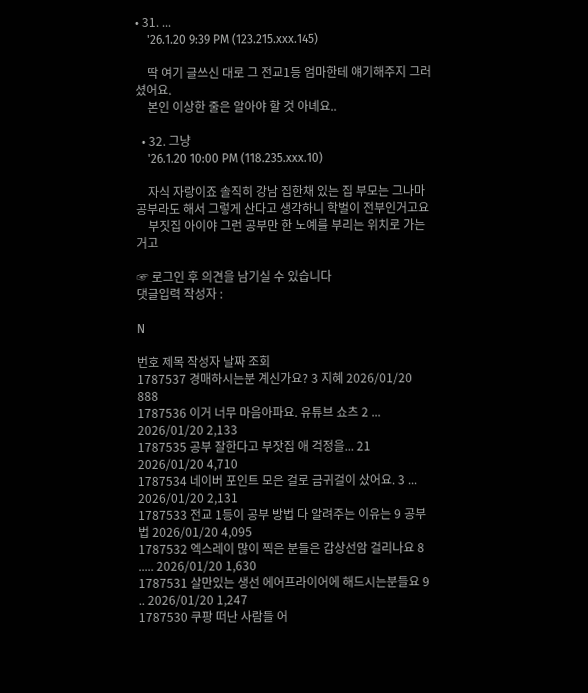• 31. ...
    '26.1.20 9:39 PM (123.215.xxx.145)

    딱 여기 글쓰신 대로 그 전교1등 엄마한테 얘기해주지 그러셨어요.
    본인 이상한 줄은 알아야 할 것 아녜요..

  • 32. 그냥
    '26.1.20 10:00 PM (118.235.xxx.10)

    자식 자랑이죠 솔직히 강남 집한채 있는 집 부모는 그나마 공부라도 해서 그렇게 산다고 생각하니 학벌이 전부인거고요
    부짓집 아이야 그런 공부만 한 노예를 부리는 위치로 가는거고

☞ 로그인 후 의견을 남기실 수 있습니다
댓글입력 작성자 :

N

번호 제목 작성자 날짜 조회
1787537 경매하시는분 계신가요? 3 지혜 2026/01/20 888
1787536 이거 너무 마음아파요. 유튜브 쇼츠 2 ... 2026/01/20 2,133
1787535 공부 잘한다고 부잣집 애 걱정을... 21 2026/01/20 4,710
1787534 네이버 포인트 모은 걸로 금귀걸이 샀어요. 3 ... 2026/01/20 2,131
1787533 전교 1등이 공부 방법 다 알려주는 이유는 9 공부법 2026/01/20 4,095
1787532 엑스레이 많이 찍은 분들은 갑상선암 걸리나요 8 ..... 2026/01/20 1,630
1787531 살만있는 생선 에어프라이어에 해드시는분들요 9 .. 2026/01/20 1,247
1787530 쿠팡 떠난 사람들 어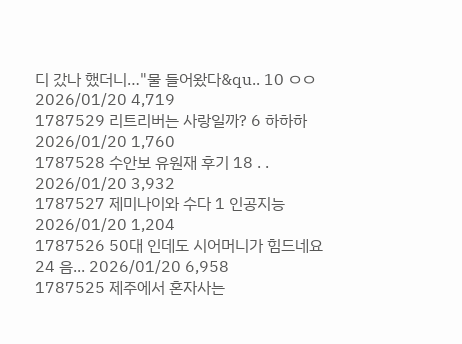디 갔나 했더니…"물 들어왔다&qu.. 10 ㅇㅇ 2026/01/20 4,719
1787529 리트리버는 사랑일까? 6 하하하 2026/01/20 1,760
1787528 수안보 유원재 후기 18 . . 2026/01/20 3,932
1787527 제미나이와 수다 1 인공지능 2026/01/20 1,204
1787526 50대 인데도 시어머니가 힘드네요 24 음... 2026/01/20 6,958
1787525 제주에서 혼자사는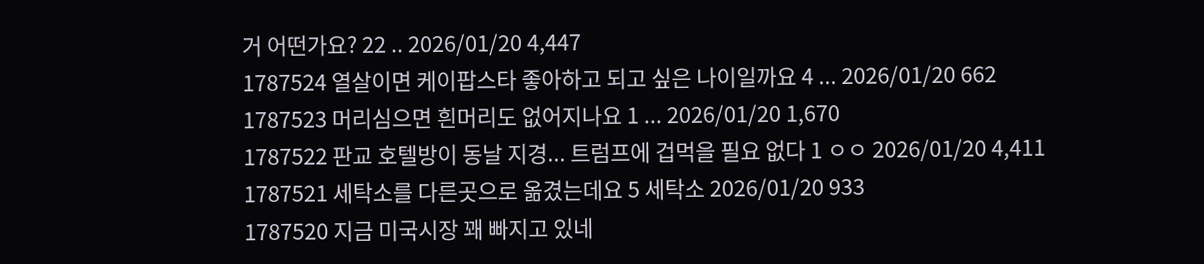거 어떤가요? 22 .. 2026/01/20 4,447
1787524 열살이면 케이팝스타 좋아하고 되고 싶은 나이일까요 4 ... 2026/01/20 662
1787523 머리심으면 흰머리도 없어지나요 1 ... 2026/01/20 1,670
1787522 판교 호텔방이 동날 지경... 트럼프에 겁먹을 필요 없다 1 ㅇㅇ 2026/01/20 4,411
1787521 세탁소를 다른곳으로 옮겼는데요 5 세탁소 2026/01/20 933
1787520 지금 미국시장 꽤 빠지고 있네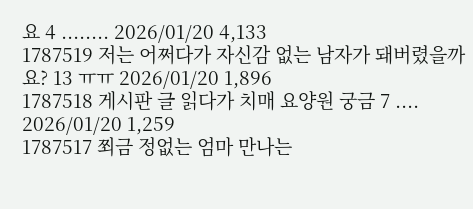요 4 ........ 2026/01/20 4,133
1787519 저는 어쩌다가 자신감 없는 남자가 돼버렸을까요? 13 ㅠㅠ 2026/01/20 1,896
1787518 게시판 글 읽다가 치매 요양원 궁금 7 .... 2026/01/20 1,259
1787517 쬐금 정없는 엄마 만나는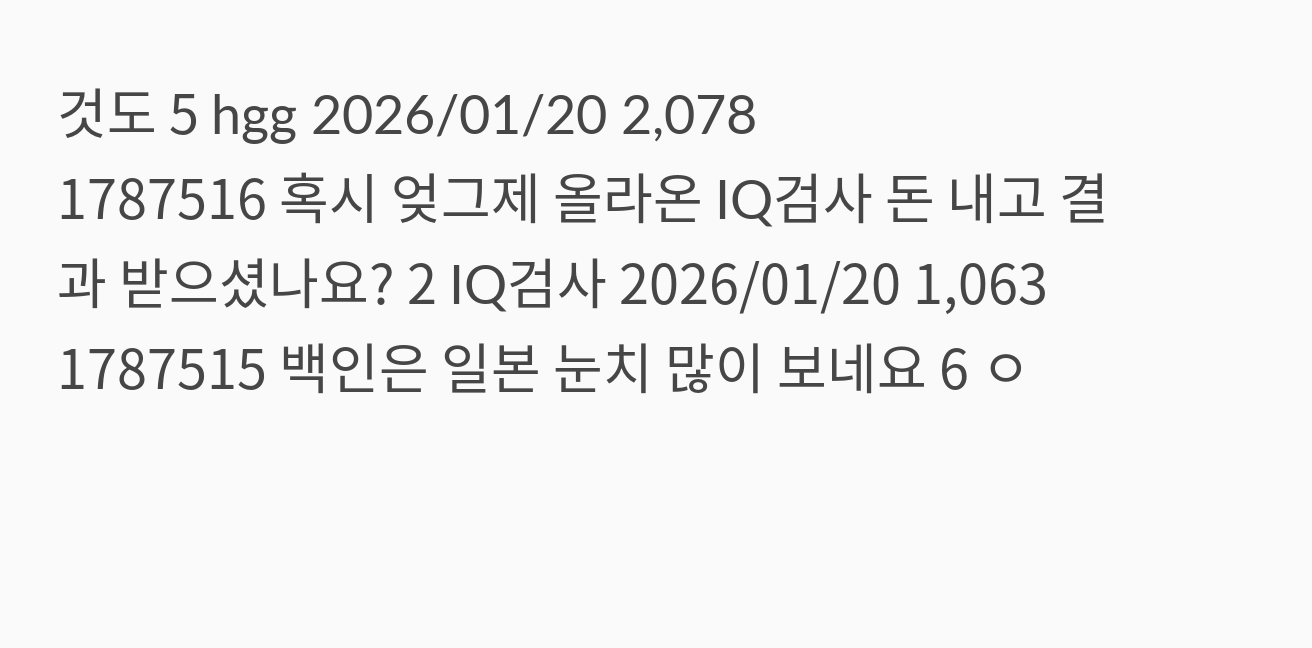것도 5 hgg 2026/01/20 2,078
1787516 혹시 엊그제 올라온 IQ검사 돈 내고 결과 받으셨나요? 2 IQ검사 2026/01/20 1,063
1787515 백인은 일본 눈치 많이 보네요 6 ㅇ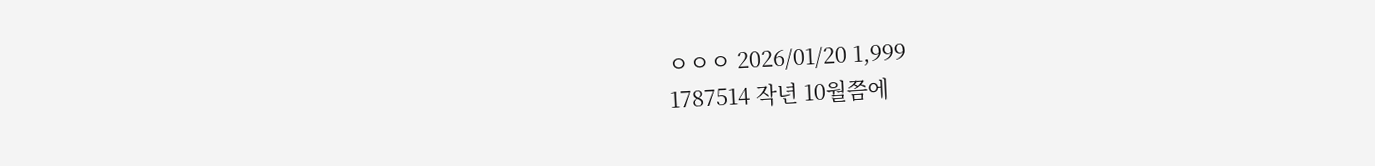ㅇㅇㅇ 2026/01/20 1,999
1787514 작년 10월쯤에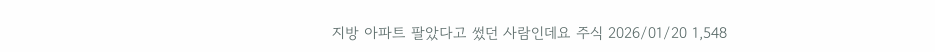지방 아파트 팔았다고 썼던 사람인데요 주식 2026/01/20 1,548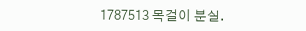1787513 목걸이 분실.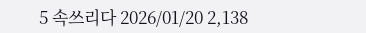5 속쓰리다 2026/01/20 2,138